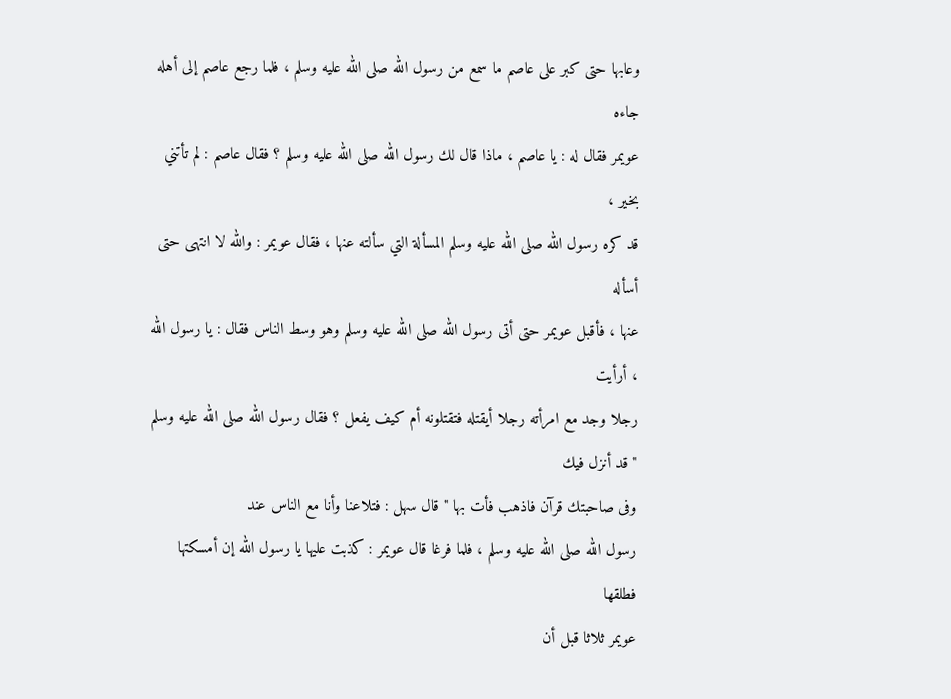وعابها حتى كبر على عاصم ما سمع من رسول الله صلى الله عليه وسلم ، فلما رجع عاصم إلى أهله جاءه
عويمر فقال له : يا عاصم ، ماذا قال لك رسول الله صلى الله عليه وسلم ؟ فقال عاصم : لم تأتني بخير ،
قد كره رسول الله صلى الله عليه وسلم المسألة التي سألته عنها ، فقال عويمر : والله لا انتهى حتى أسأله
عنها ، فأقبل عويمر حتى أتى رسول الله صلى الله عليه وسلم وهو وسط الناس فقال : يا رسول الله ، أرأيت
رجلا وجد مع امرأته رجلا أيقتله فتقتلونه أم كيف يفعل ؟ فقال رسول الله صلى الله عليه وسلم " قد أنزل فيك
وفى صاحبتك قرآن فاذهب فأت بها " قال سهل : فتلاعنا وأنا مع الناس عند
رسول الله صلى الله عليه وسلم ، فلما فرغا قال عويمر : كذبت عليها يا رسول الله إن أمسكتها فطلقها
عويمر ثلاثا قبل أن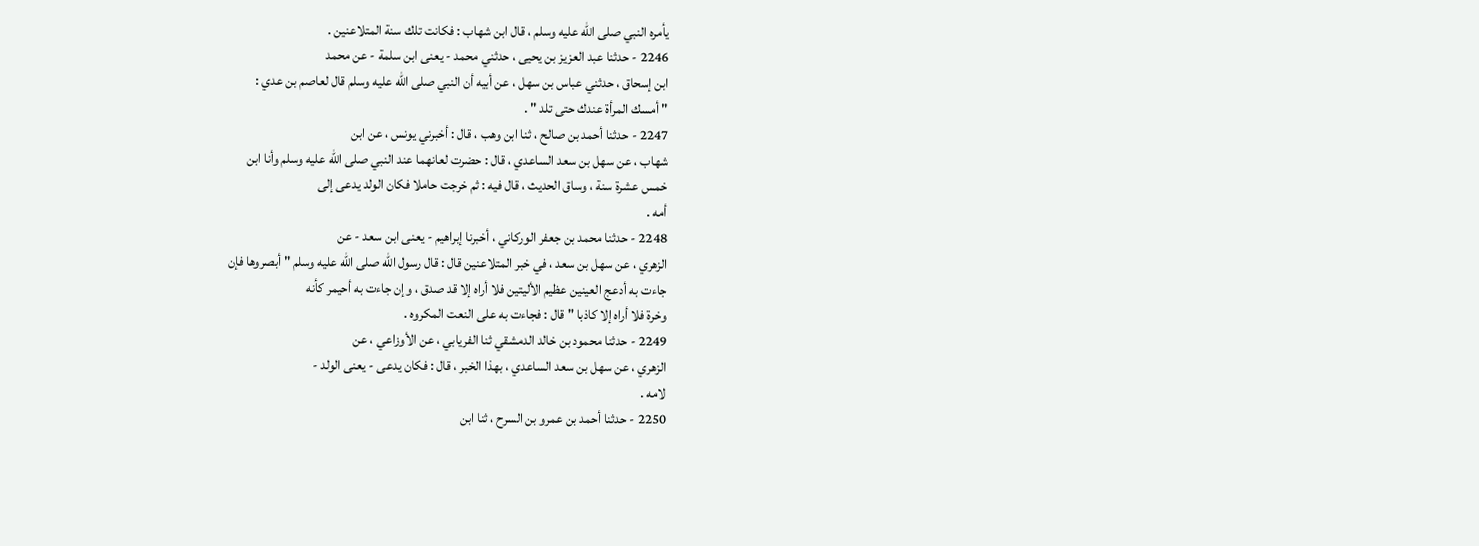يأمره النبي صلى الله عليه وسلم ، قال ابن شهاب : فكانت تلك سنة المتلاعنين .
2246 - حدثنا عبد العزيز بن يحيى ، حدثني محمد - يعنى ابن سلمة - عن محمد
ابن إسحاق ، حدثني عباس بن سهل ، عن أبيه أن النبي صلى الله عليه وسلم قال لعاصم بن عدي :
" أمسك المرأة عندك حتى تلد " .
2247 - حدثنا أحمد بن صالح ، ثنا ابن وهب ، قال : أخبرني يونس ، عن ابن
شهاب ، عن سهل بن سعد الساعدي ، قال : حضرت لعانهما عند النبي صلى الله عليه وسلم وأنا ابن
خمس عشرة سنة ، وساق الحديث ، قال فيه : ثم خرجت حاملا فكان الولد يدعى إلى
أمه .
2248 - حدثنا محمد بن جعفر الوركاني ، أخبرنا إبراهيم - يعنى ابن سعد - عن
الزهري ، عن سهل بن سعد ، في خبر المتلاعنين قال : قال رسول الله صلى الله عليه وسلم " أبصروها فإن
جاءت به أدعج العينين عظيم الأليتين فلا أراه إلا قد صدق ، وإن جاءت به أحيمر كأنه
وخرة فلا أراه إلا كاذبا " قال : فجاءت به على النعت المكروه .
2249 - حدثنا محمود بن خالد الدمشقي ثنا الفريابي ، عن الأوزاعي ، عن
الزهري ، عن سهل بن سعد الساعدي ، بهذا الخبر ، قال : فكان يدعى - يعنى الولد -
لامه .
2250 - حدثنا أحمد بن عمرو بن السرح ، ثنا ابن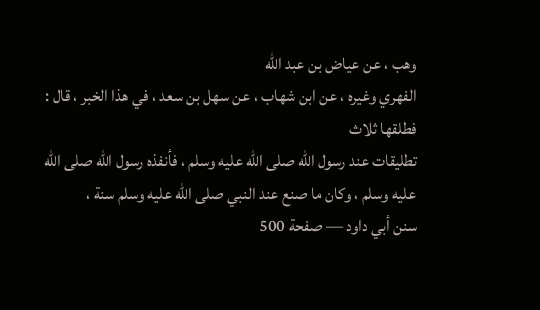وهب ، عن عياض بن عبد الله
الفهري وغيره ، عن ابن شهاب ، عن سهل بن سعد ، في هذا الخبر ، قال : فطلقها ثلاث
تطليقات عند رسول الله صلى الله عليه وسلم ، فأنفذه رسول الله صلى الله عليه وسلم ، وكان ما صنع عند النبي صلى الله عليه وسلم سنة ،
سنن أبي داود — صفحة 500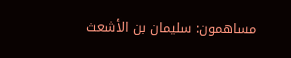مساهمون: سليمان بن الأشعث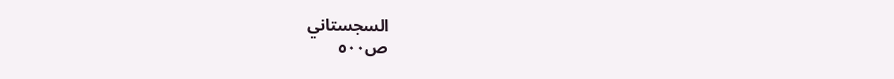السجستاني
ص٥٠٠